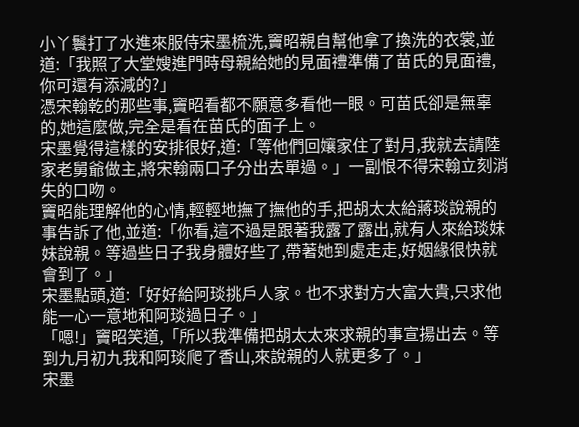小丫鬟打了水進來服侍宋墨梳洗,竇昭親自幫他拿了換洗的衣裳,並道:「我照了大堂嫂進門時母親給她的見面禮準備了苗氏的見面禮,你可還有添減的?」
憑宋翰乾的那些事,竇昭看都不願意多看他一眼。可苗氏卻是無辜的,她這麼做,完全是看在苗氏的面子上。
宋墨覺得這樣的安排很好,道:「等他們回孃家住了對月,我就去請陸家老舅爺做主,將宋翰兩口子分出去單過。」一副恨不得宋翰立刻消失的口吻。
竇昭能理解他的心情,輕輕地撫了撫他的手,把胡太太給蔣琰說親的事告訴了他,並道:「你看,這不過是跟著我露了露出,就有人來給琰妹妹說親。等過些日子我身體好些了,帶著她到處走走,好姻緣很快就會到了。」
宋墨點頭,道:「好好給阿琰挑戶人家。也不求對方大富大貴,只求他能一心一意地和阿琰過日子。」
「嗯!」竇昭笑道,「所以我準備把胡太太來求親的事宣揚出去。等到九月初九我和阿琰爬了香山,來說親的人就更多了。」
宋墨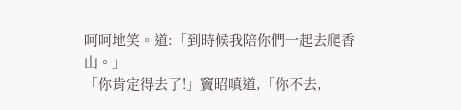呵呵地笑。道:「到時候我陪你們一起去爬香山。」
「你肯定得去了!」竇昭嗔道,「你不去,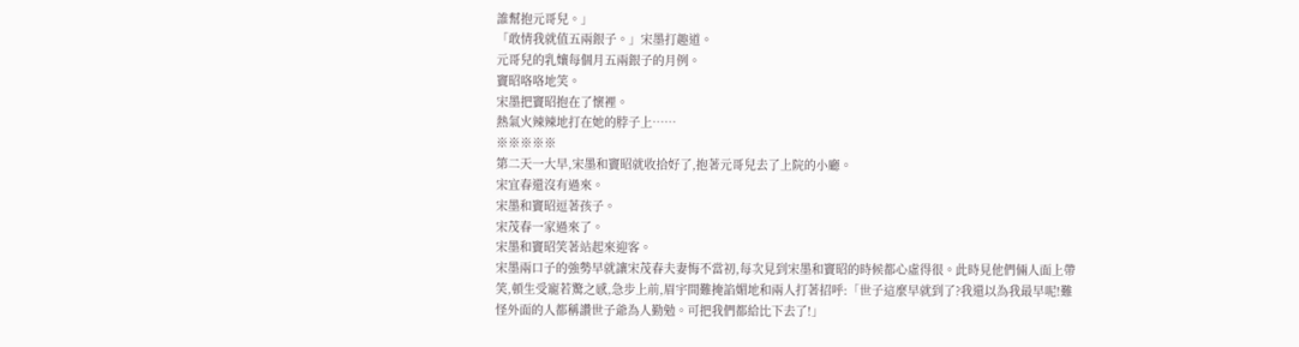誰幫抱元哥兒。」
「敢情我就值五兩銀子。」宋墨打趣道。
元哥兒的乳孃每個月五兩銀子的月例。
竇昭咯咯地笑。
宋墨把竇昭抱在了懷裡。
熱氣火辣辣地打在她的脖子上……
※※※※※
第二天一大早,宋墨和竇昭就收拾好了,抱著元哥兒去了上院的小廳。
宋宜春還沒有過來。
宋墨和竇昭逗著孩子。
宋茂春一家過來了。
宋墨和竇昭笑著站起來迎客。
宋墨兩口子的強勢早就讓宋茂春夫妻悔不當初,每次見到宋墨和竇昭的時候都心虛得很。此時見他們倆人面上帶笑,頓生受寵若驚之感,急步上前,眉宇間難掩諂媚地和兩人打著招呼:「世子這麼早就到了?我還以為我最早呢!難怪外面的人都稱讚世子爺為人勤勉。可把我們都給比下去了!」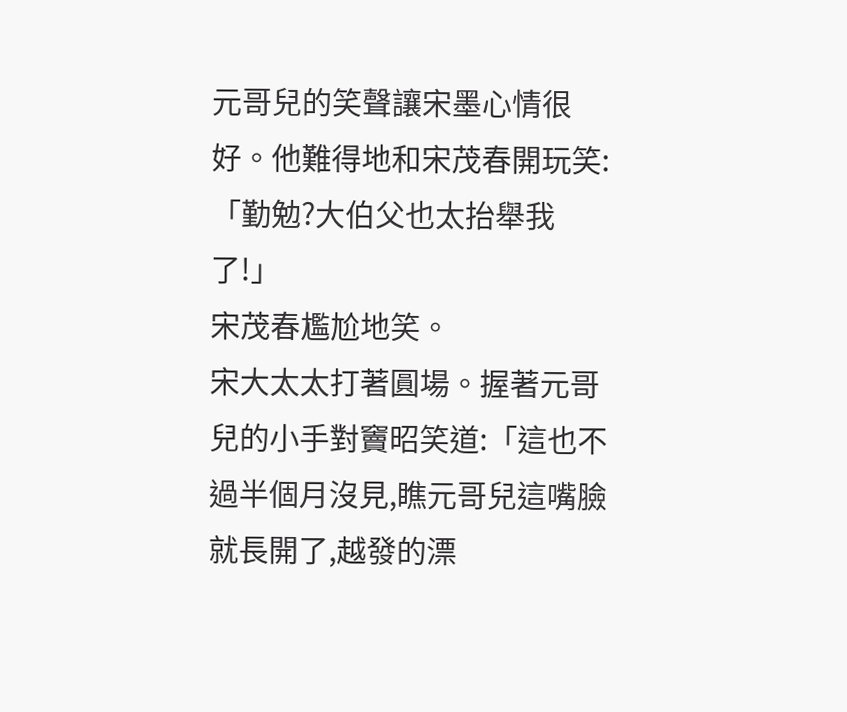元哥兒的笑聲讓宋墨心情很好。他難得地和宋茂春開玩笑:「勤勉?大伯父也太抬舉我了!」
宋茂春尷尬地笑。
宋大太太打著圓場。握著元哥兒的小手對竇昭笑道:「這也不過半個月沒見,瞧元哥兒這嘴臉就長開了,越發的漂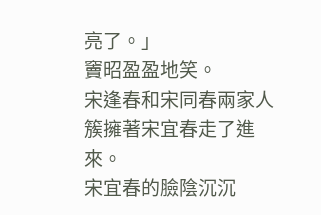亮了。」
竇昭盈盈地笑。
宋逢春和宋同春兩家人簇擁著宋宜春走了進來。
宋宜春的臉陰沉沉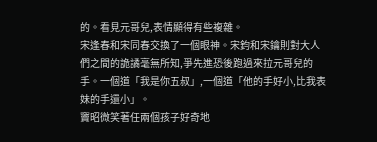的。看見元哥兒,表情顯得有些複雜。
宋逢春和宋同春交換了一個眼神。宋鈞和宋鑰則對大人們之間的詭譎毫無所知,爭先進恐後跑過來拉元哥兒的手。一個道「我是你五叔」,一個道「他的手好小,比我表妹的手還小」。
竇昭微笑著任兩個孩子好奇地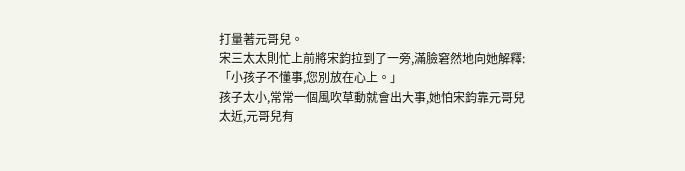打量著元哥兒。
宋三太太則忙上前將宋鈞拉到了一旁,滿臉窘然地向她解釋:「小孩子不懂事,您別放在心上。」
孩子太小,常常一個風吹草動就會出大事,她怕宋鈞靠元哥兒太近,元哥兒有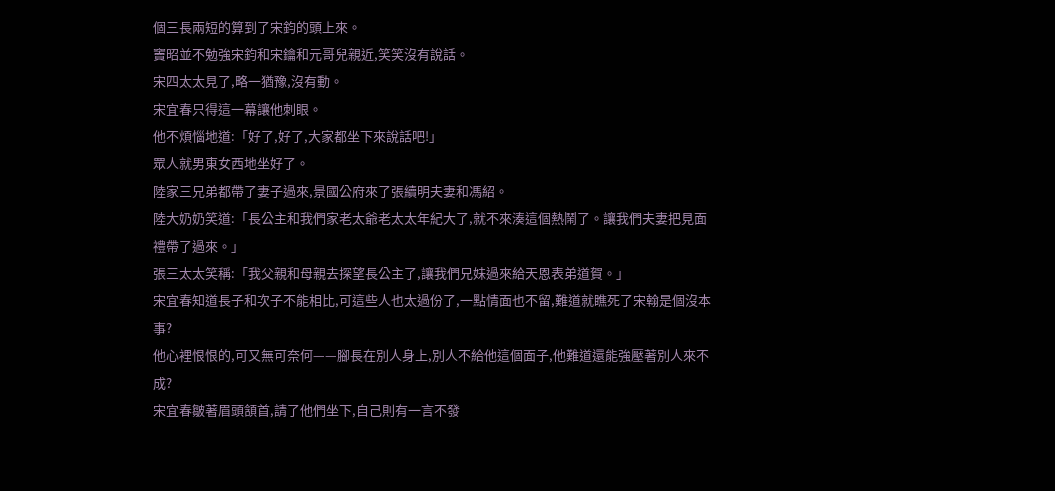個三長兩短的算到了宋鈞的頭上來。
竇昭並不勉強宋鈞和宋鑰和元哥兒親近,笑笑沒有說話。
宋四太太見了,略一猶豫,沒有動。
宋宜春只得這一幕讓他刺眼。
他不煩惱地道:「好了,好了,大家都坐下來說話吧!」
眾人就男東女西地坐好了。
陸家三兄弟都帶了妻子過來,景國公府來了張續明夫妻和馮紹。
陸大奶奶笑道:「長公主和我們家老太爺老太太年紀大了,就不來湊這個熱鬧了。讓我們夫妻把見面禮帶了過來。」
張三太太笑稱:「我父親和母親去探望長公主了,讓我們兄妹過來給天恩表弟道賀。」
宋宜春知道長子和次子不能相比,可這些人也太過份了,一點情面也不留,難道就瞧死了宋翰是個沒本事?
他心裡恨恨的,可又無可奈何——腳長在別人身上,別人不給他這個面子,他難道還能強壓著別人來不成?
宋宜春皺著眉頭頷首,請了他們坐下,自己則有一言不發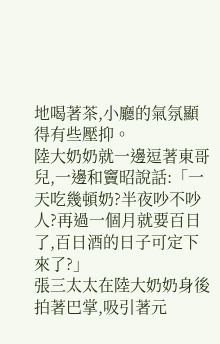地喝著茶,小廳的氣氛顯得有些壓抑。
陸大奶奶就一邊逗著東哥兒,一邊和竇昭說話:「一天吃幾頓奶?半夜吵不吵人?再過一個月就要百日了,百日酒的日子可定下來了?」
張三太太在陸大奶奶身後拍著巴掌,吸引著元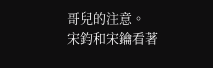哥兒的注意。
宋鈞和宋鑰看著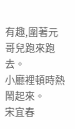有趣,圍著元哥兒跑來跑去。
小廳裡頓時熱鬧起來。
宋宜春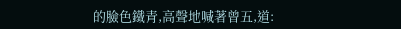的臉色鐵青,高聲地喊著曾五,道: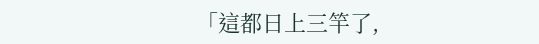「這都日上三竿了,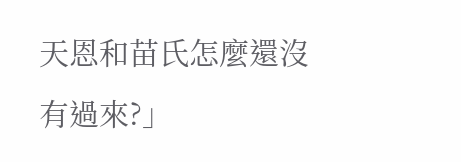天恩和苗氏怎麼還沒有過來?」